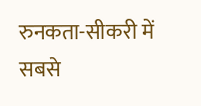रुनकता-सीकरी में सबसे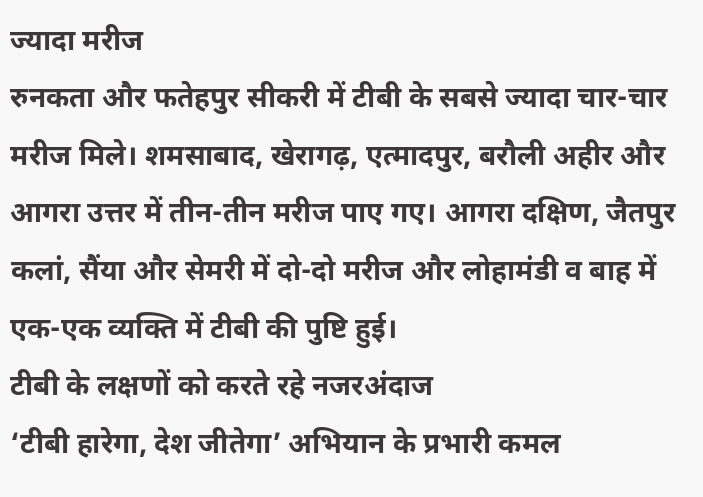ज्यादा मरीज
रुनकता और फतेहपुर सीकरी में टीबी के सबसे ज्यादा चार-चार मरीज मिले। शमसाबाद, खेरागढ़, एत्मादपुर, बरौली अहीर और आगरा उत्तर में तीन-तीन मरीज पाए गए। आगरा दक्षिण, जैतपुर कलां, सैंया और सेमरी में दो-दो मरीज और लोहामंडी व बाह में एक-एक व्यक्ति में टीबी की पुष्टि हुई।
टीबी के लक्षणों को करते रहे नजरअंदाज
‘टीबी हारेगा, देश जीतेगा’ अभियान के प्रभारी कमल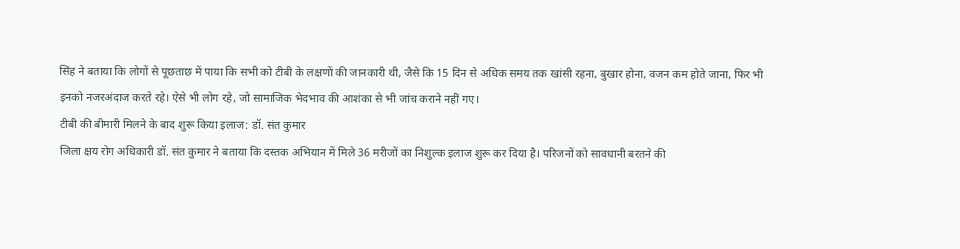सिंह ने बताया कि लोगों से पूछताछ में पाया कि सभी को टीबी के लक्षणों की जानकारी थी, जैसे कि 15 दिन से अधिक समय तक खांसी रहना, बुखार होना, वजन कम होते जाना, फिर भी इनको नजरअंदाज करते रहे। ऐसे भी लोग रहे, जो सामाजिक भेदभाव की आशंका से भी जांच कराने नहीं गए।
टीबी की बीमारी मिलने के बाद शुरू किया इलाज: डॉ. संत कुमार
जिला क्षय रोग अधिकारी डॉ. संत कुमार ने बताया कि दस्तक अभियान में मिले 36 मरीजों का निशुल्क इलाज शुरू कर दिया है। परिजनों को सावधानी बरतने की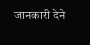जानकारी देने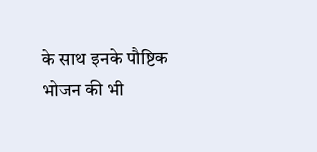के साथ इनके पौष्टिक भोजन की भी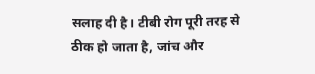सलाह दी है। टीबी रोग पूरी तरह से ठीक हो जाता है, जांच और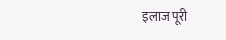इलाज पूरी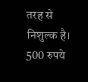तरह से निशुल्क है। 500 रुपये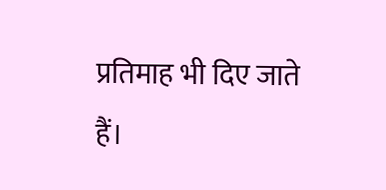प्रतिमाह भी दिए जाते हैं।